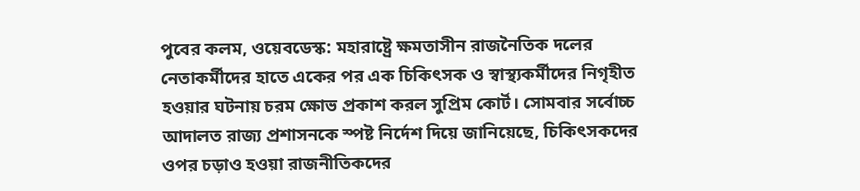পুবের কলম, ওয়েবডেস্ক: মহারাষ্ট্রে ক্ষমতাসীন রাজনৈতিক দলের নেতাকর্মীদের হাতে একের পর এক চিকিৎসক ও স্বাস্থ্যকর্মীদের নিগৃহীত হওয়ার ঘটনায় চরম ক্ষোভ প্রকাশ করল সুপ্রিম কোর্ট। সোমবার সর্বোচ্চ আদালত রাজ্য প্রশাসনকে স্পষ্ট নির্দেশ দিয়ে জানিয়েছে, চিকিৎসকদের ওপর চড়াও হওয়া রাজনীতিকদের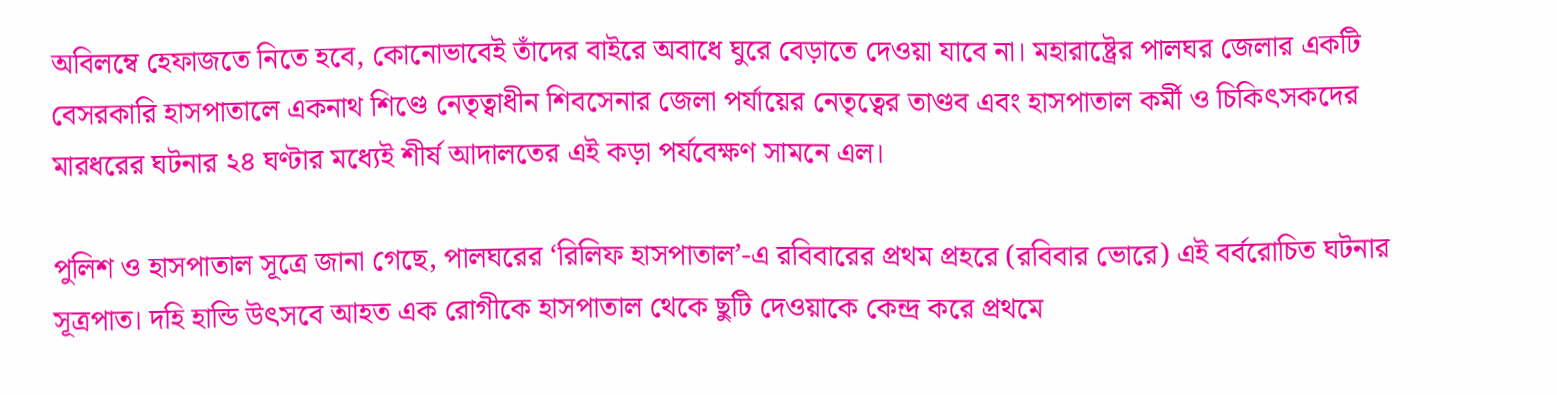অবিলম্বে হেফাজতে নিতে হবে, কোনোভাবেই তাঁদের বাইরে অবাধে ঘুরে বেড়াতে দেওয়া যাবে না। মহারাষ্ট্রের পালঘর জেলার একটি বেসরকারি হাসপাতালে একনাথ শিণ্ডে নেতৃত্বাধীন শিবসেনার জেলা পর্যায়ের নেতৃত্বের তাণ্ডব এবং হাসপাতাল কর্মী ও চিকিৎসকদের মারধরের ঘটনার ২৪ ঘণ্টার মধ্যেই শীর্ষ আদালতের এই কড়া পর্যবেক্ষণ সামনে এল।

পুলিশ ও হাসপাতাল সূত্রে জানা গেছে, পালঘরের ‘রিলিফ হাসপাতাল’-এ রবিবারের প্রথম প্রহরে (রবিবার ভোরে) এই বর্বরোচিত ঘটনার সূত্রপাত। দহি হান্ডি উৎসবে আহত এক রোগীকে হাসপাতাল থেকে ছুটি দেওয়াকে কেন্দ্র করে প্রথমে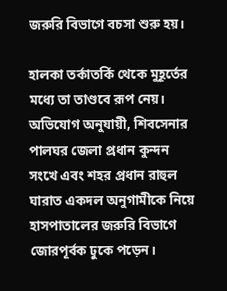জরুরি বিভাগে বচসা শুরু হয়।

হালকা তর্কাতর্কি থেকে মুহূর্তের মধ্যে তা তাণ্ডবে রূপ নেয়। অভিযোগ অনুযায়ী, শিবসেনার পালঘর জেলা প্রধান কুন্দন সংখে এবং শহর প্রধান রাহুল ঘারাত একদল অনুগামীকে নিয়ে হাসপাতালের জরুরি বিভাগে জোরপূর্বক ঢুকে পড়েন।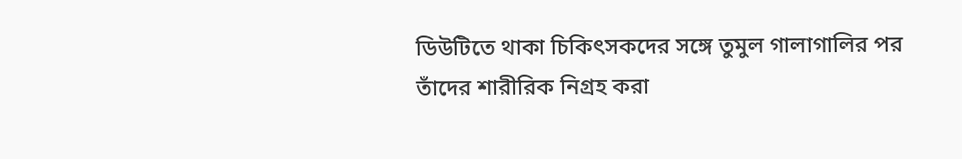ডিউটিতে থাকা চিকিৎসকদের সঙ্গে তুমুল গালাগালির পর তাঁদের শারীরিক নিগ্রহ করা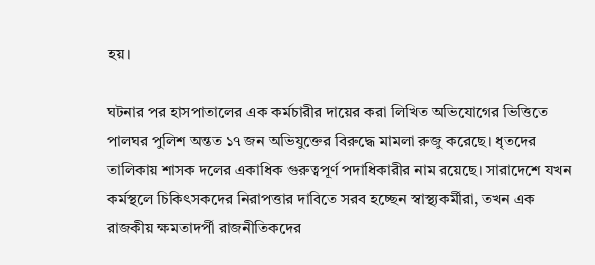হয়।

ঘটনার পর হাসপাতালের এক কর্মচারীর দায়ের করা লিখিত অভিযোগের ভিত্তিতে পালঘর পুলিশ অন্তত ১৭ জন অভিযুক্তের বিরুদ্ধে মামলা রুজু করেছে। ধৃতদের তালিকায় শাসক দলের একাধিক গুরুত্বপূর্ণ পদাধিকারীর নাম রয়েছে। সারাদেশে যখন কর্মস্থলে চিকিৎসকদের নিরাপত্তার দাবিতে সরব হচ্ছেন স্বাস্থ্যকর্মীরা, তখন এক রাজকীয় ক্ষমতাদর্পী রাজনীতিকদের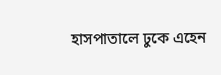হাসপাতালে ঢুকে এহেন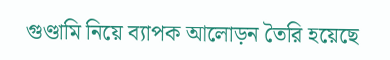গুণ্ডামি নিয়ে ব্যাপক আলোড়ন তৈরি হয়েছে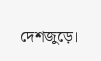দেশজুড়ে।